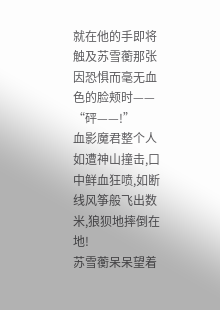就在他的手即将触及苏雪蘅那张因恐惧而毫无血色的脸颊时——
“砰——!”
血影魔君整个人如遭神山撞击,口中鲜血狂喷,如断线风筝般飞出数米,狼狈地摔倒在地!
苏雪蘅呆呆望着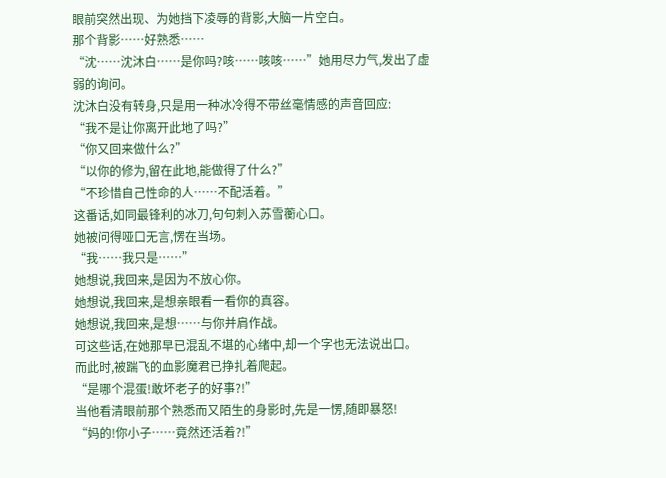眼前突然出现、为她挡下凌辱的背影,大脑一片空白。
那个背影……好熟悉……
“沈……沈沐白……是你吗?咳……咳咳……”她用尽力气,发出了虚弱的询问。
沈沐白没有转身,只是用一种冰冷得不带丝毫情感的声音回应:
“我不是让你离开此地了吗?”
“你又回来做什么?”
“以你的修为,留在此地,能做得了什么?”
“不珍惜自己性命的人……不配活着。”
这番话,如同最锋利的冰刀,句句刺入苏雪蘅心口。
她被问得哑口无言,愣在当场。
“我……我只是……”
她想说,我回来,是因为不放心你。
她想说,我回来,是想亲眼看一看你的真容。
她想说,我回来,是想……与你并肩作战。
可这些话,在她那早已混乱不堪的心绪中,却一个字也无法说出口。
而此时,被踹飞的血影魔君已挣扎着爬起。
“是哪个混蛋!敢坏老子的好事?!”
当他看清眼前那个熟悉而又陌生的身影时,先是一愣,随即暴怒!
“妈的!你小子……竟然还活着?!”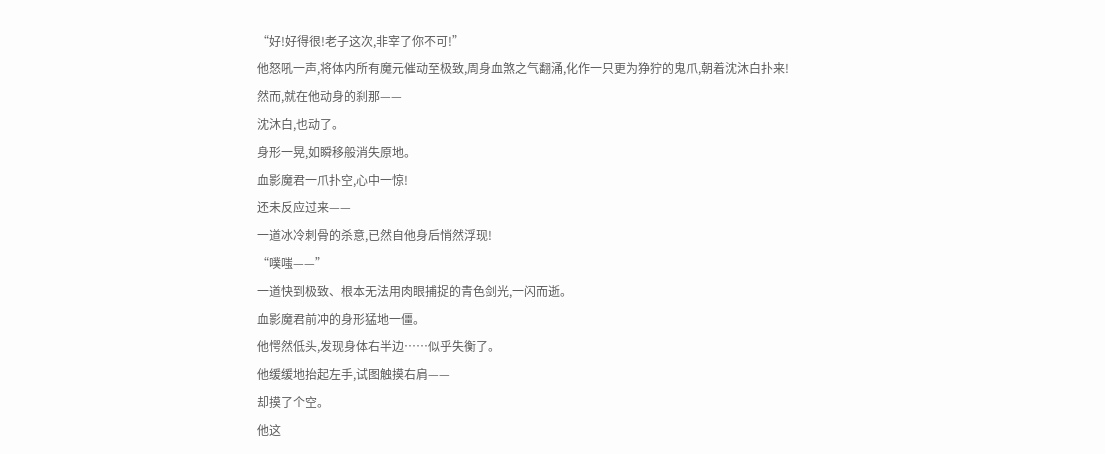“好!好得很!老子这次,非宰了你不可!”
他怒吼一声,将体内所有魔元催动至极致,周身血煞之气翻涌,化作一只更为狰狞的鬼爪,朝着沈沐白扑来!
然而,就在他动身的刹那——
沈沐白,也动了。
身形一晃,如瞬移般消失原地。
血影魔君一爪扑空,心中一惊!
还未反应过来——
一道冰冷刺骨的杀意,已然自他身后悄然浮现!
“噗嗤——”
一道快到极致、根本无法用肉眼捕捉的青色剑光,一闪而逝。
血影魔君前冲的身形猛地一僵。
他愕然低头,发现身体右半边……似乎失衡了。
他缓缓地抬起左手,试图触摸右肩——
却摸了个空。
他这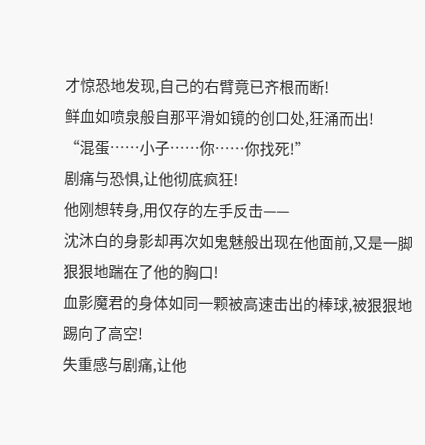才惊恐地发现,自己的右臂竟已齐根而断!
鲜血如喷泉般自那平滑如镜的创口处,狂涌而出!
“混蛋……小子……你……你找死!”
剧痛与恐惧,让他彻底疯狂!
他刚想转身,用仅存的左手反击——
沈沐白的身影却再次如鬼魅般出现在他面前,又是一脚狠狠地踹在了他的胸口!
血影魔君的身体如同一颗被高速击出的棒球,被狠狠地踢向了高空!
失重感与剧痛,让他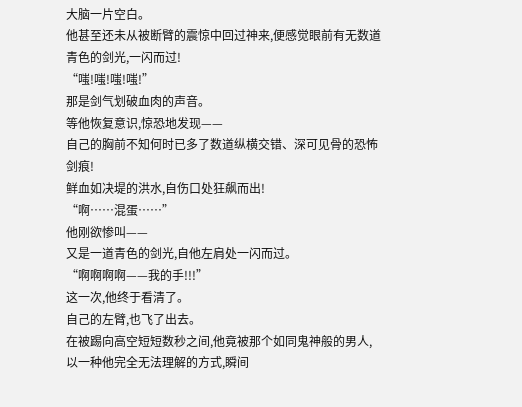大脑一片空白。
他甚至还未从被断臂的震惊中回过神来,便感觉眼前有无数道青色的剑光,一闪而过!
“嗤!嗤!嗤!嗤!”
那是剑气划破血肉的声音。
等他恢复意识,惊恐地发现——
自己的胸前不知何时已多了数道纵横交错、深可见骨的恐怖剑痕!
鲜血如决堤的洪水,自伤口处狂飙而出!
“啊……混蛋……”
他刚欲惨叫——
又是一道青色的剑光,自他左肩处一闪而过。
“啊啊啊啊——我的手!!!”
这一次,他终于看清了。
自己的左臂,也飞了出去。
在被踢向高空短短数秒之间,他竟被那个如同鬼神般的男人,以一种他完全无法理解的方式,瞬间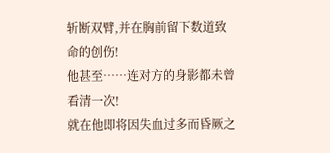斩断双臂,并在胸前留下数道致命的创伤!
他甚至……连对方的身影都未曾看清一次!
就在他即将因失血过多而昏厥之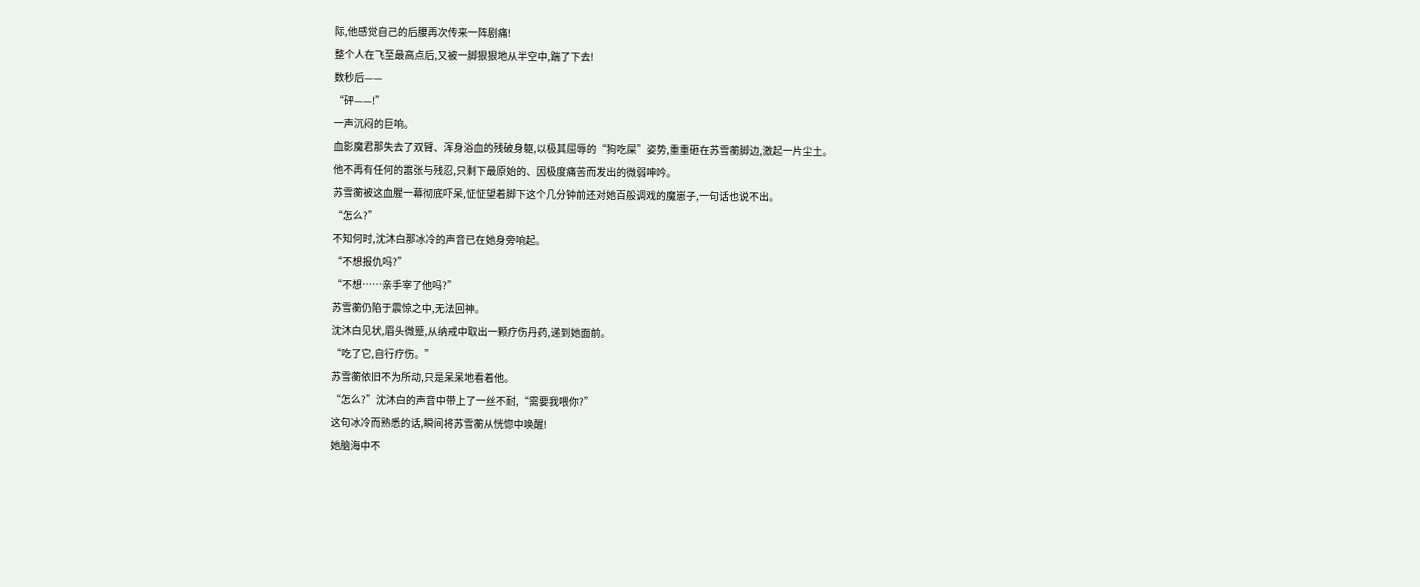际,他感觉自己的后腰再次传来一阵剧痛!
整个人在飞至最高点后,又被一脚狠狠地从半空中,踹了下去!
数秒后——
“砰——!”
一声沉闷的巨响。
血影魔君那失去了双臂、浑身浴血的残破身躯,以极其屈辱的“狗吃屎”姿势,重重砸在苏雪蘅脚边,激起一片尘土。
他不再有任何的嚣张与残忍,只剩下最原始的、因极度痛苦而发出的微弱呻吟。
苏雪蘅被这血腥一幕彻底吓呆,怔怔望着脚下这个几分钟前还对她百般调戏的魔崽子,一句话也说不出。
“怎么?”
不知何时,沈沐白那冰冷的声音已在她身旁响起。
“不想报仇吗?”
“不想……亲手宰了他吗?”
苏雪蘅仍陷于震惊之中,无法回神。
沈沐白见状,眉头微蹙,从纳戒中取出一颗疗伤丹药,递到她面前。
“吃了它,自行疗伤。”
苏雪蘅依旧不为所动,只是呆呆地看着他。
“怎么?”沈沐白的声音中带上了一丝不耐,“需要我喂你?”
这句冰冷而熟悉的话,瞬间将苏雪蘅从恍惚中唤醒!
她脑海中不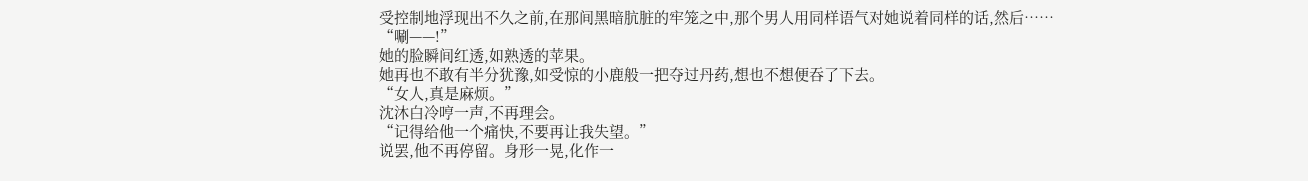受控制地浮现出不久之前,在那间黑暗肮脏的牢笼之中,那个男人用同样语气对她说着同样的话,然后……
“唰——!”
她的脸瞬间红透,如熟透的苹果。
她再也不敢有半分犹豫,如受惊的小鹿般一把夺过丹药,想也不想便吞了下去。
“女人,真是麻烦。”
沈沐白冷哼一声,不再理会。
“记得给他一个痛快,不要再让我失望。”
说罢,他不再停留。身形一晃,化作一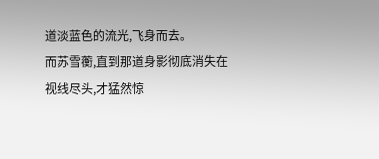道淡蓝色的流光,飞身而去。
而苏雪蘅,直到那道身影彻底消失在视线尽头,才猛然惊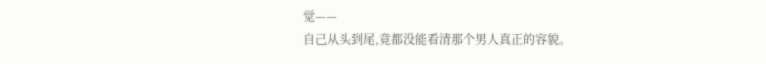觉——
自己从头到尾,竟都没能看清那个男人真正的容貌。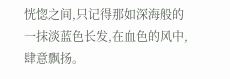恍惚之间,只记得那如深海般的一抹淡蓝色长发,在血色的风中,肆意飘扬。